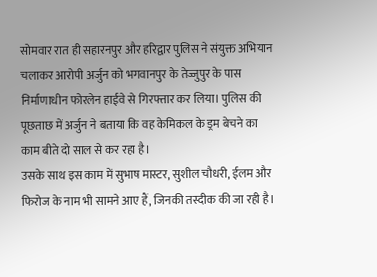सोमवार रात ही सहारनपुर और हरिद्वार पुलिस ने संयुक्त अभियान चलाकर आरोपी अर्जुन को भगवानपुर के तेज्जुपुर के पास निर्माणाधीन फोरलेन हाईवे से गिरफ्तार कर लिया। पुलिस की पूछताछ में अर्जुन ने बताया कि वह केमिकल के ड्रम बेचने का काम बीते दो साल से कर रहा है।
उसके साथ इस काम में सुभाष मास्टर, सुशील चौधरी, ईलम और फिरोज के नाम भी सामने आए हैं, जिनकी तस्दीक की जा रही है।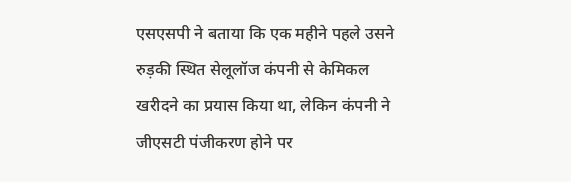एसएसपी ने बताया कि एक महीने पहले उसने रुड़की स्थित सेलूलॉज कंपनी से केमिकल खरीदने का प्रयास किया था, लेकिन कंपनी ने जीएसटी पंजीकरण होने पर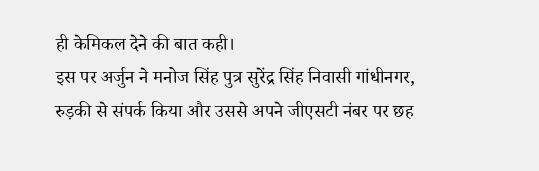ही केमिकल देने की बात कही।
इस पर अर्जुन ने मनोज सिंह पुत्र सुरेंद्र सिंह निवासी गांधीनगर, रुड़की से संपर्क किया और उससे अपने जीएसटी नंबर पर छह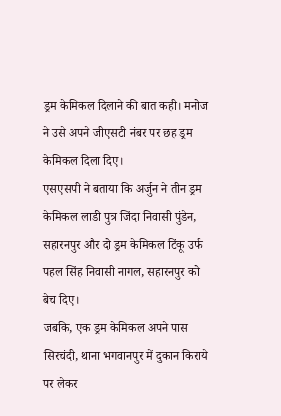ड्रम केमिकल दिलाने की बात कही। मनोज ने उसे अपने जीएसटी नंबर पर छह ड्रम केमिकल दिला दिए।
एसएसपी ने बताया कि अर्जुन ने तीन ड्रम केमिकल लाडी पुत्र जिंदा निवासी पुंडेन, सहारनपुर और दो ड्रम केमिकल टिंकू उर्फ पहल सिंह निवासी नागल, सहारनपुर को बेच दिए।
जबकि, एक ड्रम केमिकल अपने पास सिरचंदी, थाना भगवानपुर में दुकान किराये पर लेकर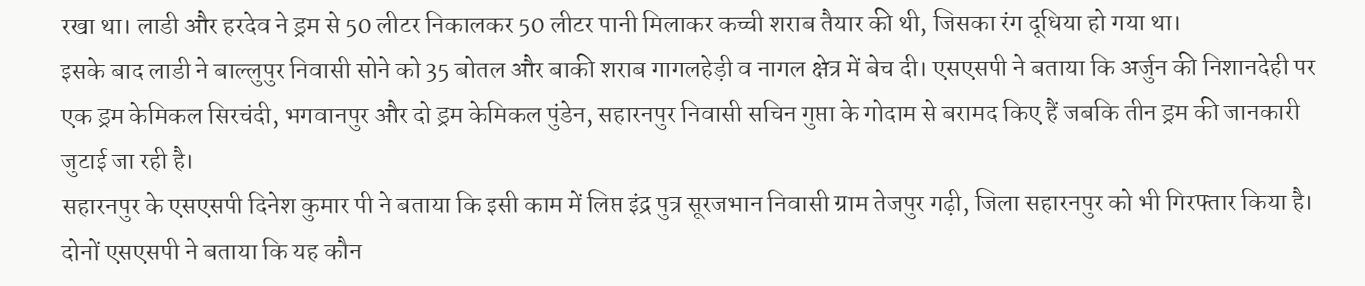रखा था। लाडी और हरदेव ने ड्रम से 50 लीटर निकालकर 50 लीटर पानी मिलाकर कच्ची शराब तैयार की थी, जिसका रंग दूधिया हो गया था।
इसके बाद लाडी ने बाल्लुपुर निवासी सोने को 35 बोतल और बाकी शराब गागलहेड़ी व नागल क्षेत्र में बेच दी। एसएसपी ने बताया कि अर्जुन की निशानदेही पर एक ड्रम केमिकल सिरचंदी, भगवानपुर और दो ड्रम केमिकल पुंडेन, सहारनपुर निवासी सचिन गुप्ता के गोदाम से बरामद किए हैं जबकि तीन ड्रम की जानकारी जुटाई जा रही है।
सहारनपुर के एसएसपी दिनेश कुमार पी ने बताया कि इसी काम में लिप्त इंद्र पुत्र सूरजभान निवासी ग्राम तेजपुर गढ़ी, जिला सहारनपुर को भी गिरफ्तार किया है। दोनों एसएसपी ने बताया कि यह कौन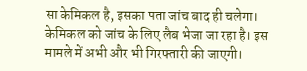सा केमिकल है, इसका पता जांच बाद ही चलेगा। केमिकल को जांच के लिए लैब भेजा जा रहा है। इस मामले में अभी और भी गिरफ्तारी की जाएगी।